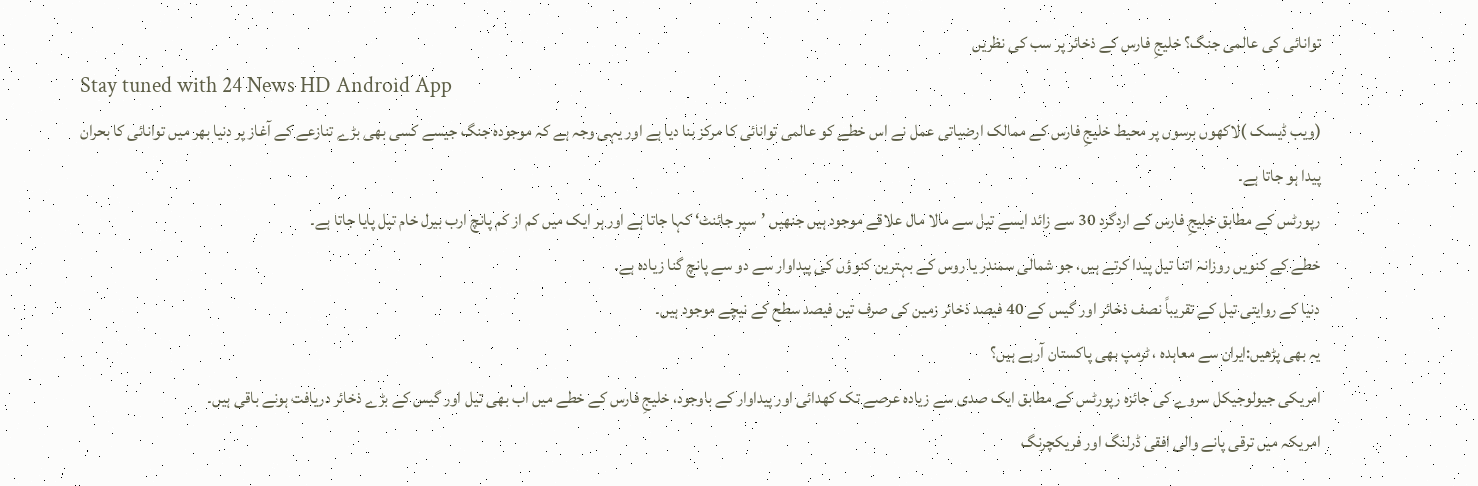توانائی کی عالمی جنگ؟ خلیجِ فارس کے ذخائر پر سب کی نظریں
Stay tuned with 24 News HD Android App
(ویب ڈیسک )لاکھوں برسوں پر محیط خلیجِ فارس کے ممالک ارضیاتی عمل نے اس خطے کو عالمی توانائی کا مرکز بنا دیا ہے اور یہی وجہ ہے کہ موجودہ جنگ جیسے کسی بھی بڑے تنازعے کے آغاز پر دنیا بھر میں توانائی کا بحران پیدا ہو جاتا ہے۔
رپورٹس کے مطابق خلیجِ فارس کے اردگرد 30 سے زائد ایسے تیل سے مالا مال علاقے موجود ہیں جنھیں ’سپر جائنٹ‘ کہا جاتا ہے اور ہر ایک میں کم از کم پانچ ارب بیرل خام تیل پایا جاتا ہے۔
خطے کے کنویں روزانہ اتنا تیل پیدا کرتے ہیں، جو شمالی سمندر یا روس کے بہترین کنوؤں کی پیداوار سے دو سے پانچ گنا زیادہ ہے۔
دنیا کے روایتی تیل کے تقریباً نصف ذخائر اور گیس کے 40 فیصد ذخائر زمین کی صرف تین فیصد سطح کے نیچے موجود ہیں۔
یہ بھی پڑھیں:ایران سے معاہدہ ، ٹرمپ بھی پاکستان آرہے ہیں؟
امریکی جیولوجیکل سروے کی جائزہ رپورٹس کے مطابق ایک صدی سے زیادہ عرصے تک کھدائی اور پیداوار کے باوجود، خلیجِ فارس کے خطے میں اب بھی تیل اور گیس کے بڑے ذخائر دریافت ہونے باقی ہیں۔
امریکہ میں ترقی پانے والی افقی ڈرلنگ اور فریکچرنگ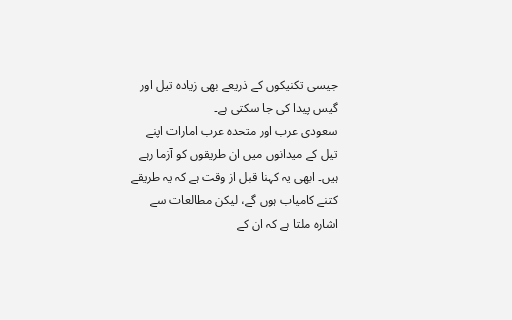جیسی تکنیکوں کے ذریعے بھی زیادہ تیل اور گیس پیدا کی جا سکتی ہے۔
سعودی عرب اور متحدہ عرب امارات اپنے تیل کے میدانوں میں ان طریقوں کو آزما رہے ہیں۔ ابھی یہ کہنا قبل از وقت ہے کہ یہ طریقے کتنے کامیاب ہوں گے، لیکن مطالعات سے اشارہ ملتا ہے کہ ان کے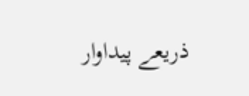ذریعے پیداوار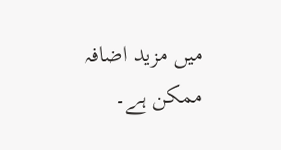میں مزید اضافہ ممکن ہے۔